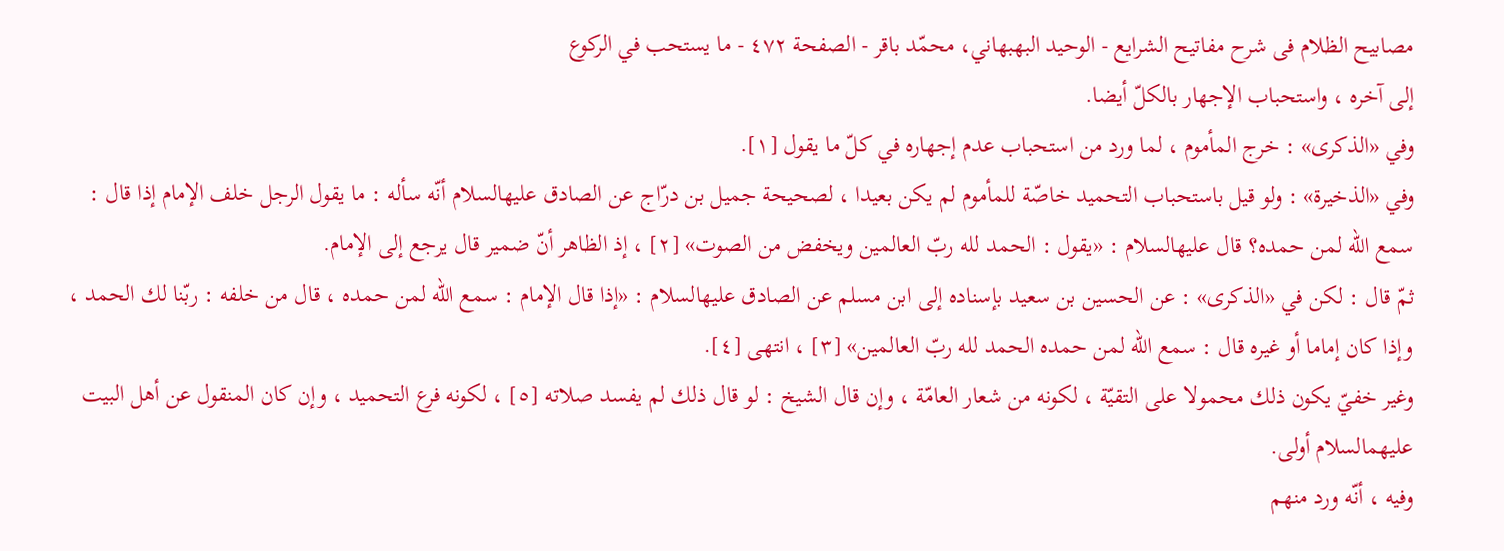مصابيح الظلام فی شرح مفاتیح الشرایع - الوحيد البهبهاني، محمّد باقر - الصفحة ٤٧٢ - ما يستحب في الركوع
إلى آخره ، واستحباب الإجهار بالكلّ أيضا.
وفي «الذكرى» : خرج المأموم ، لما ورد من استحباب عدم إجهاره في كلّ ما يقول [١].
وفي «الذخيرة» : ولو قيل باستحباب التحميد خاصّة للمأموم لم يكن بعيدا ، لصحيحة جميل بن درّاج عن الصادق عليهالسلام أنّه سأله : ما يقول الرجل خلف الإمام إذا قال : سمع الله لمن حمده؟ قال عليهالسلام : «يقول : الحمد لله ربّ العالمين ويخفض من الصوت» [٢] ، إذ الظاهر أنّ ضمير قال يرجع إلى الإمام.
ثمّ قال : لكن في «الذكرى» : عن الحسين بن سعيد بإسناده إلى ابن مسلم عن الصادق عليهالسلام : «إذا قال الإمام : سمع الله لمن حمده ، قال من خلفه : ربّنا لك الحمد ، وإذا كان إماما أو غيره قال : سمع الله لمن حمده الحمد لله ربّ العالمين» [٣] ، انتهى [٤].
وغير خفيّ يكون ذلك محمولا على التقيّة ، لكونه من شعار العامّة ، وإن قال الشيخ : لو قال ذلك لم يفسد صلاته [٥] ، لكونه فرع التحميد ، وإن كان المنقول عن أهل البيت عليهمالسلام أولى.
وفيه ، أنّه ورد منهم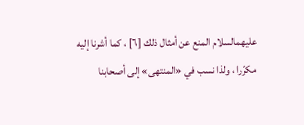عليهمالسلام المنع عن أمثال ذلك [٦] ، كما أشرنا إليه مكرّرا ، ولذا نسب في «المنتهى» إلى أصحابنا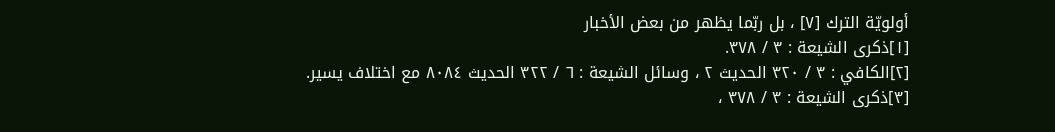أولويّة الترك [٧] ، بل ربّما يظهر من بعض الأخبار
[١]ذكرى الشيعة : ٣ / ٣٧٨.
[٢]الكافي : ٣ / ٣٢٠ الحديث ٢ ، وسائل الشيعة : ٦ / ٣٢٢ الحديث ٨٠٨٤ مع اختلاف يسير.
[٣]ذكرى الشيعة : ٣ / ٣٧٨ ،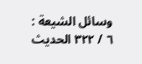وسائل الشيعة : ٦ / ٣٢٢ الحديث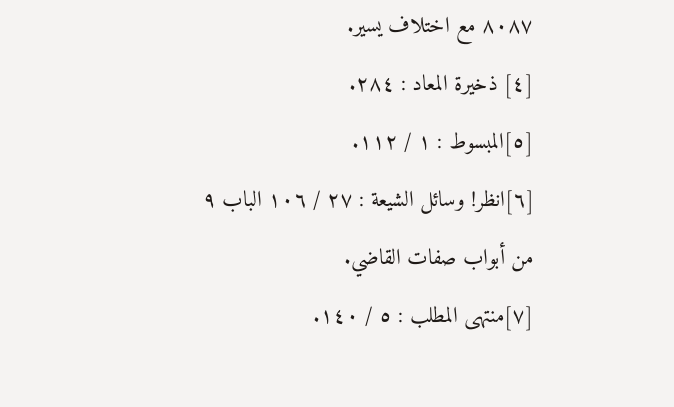٨٠٨٧ مع اختلاف يسير.
[٤] ذخيرة المعاد : ٢٨٤.
[٥]المبسوط : ١ / ١١٢.
[٦]انظر! وسائل الشيعة : ٢٧ / ١٠٦ الباب ٩ من أبواب صفات القاضي.
[٧]منتهى المطلب : ٥ / ١٤٠.